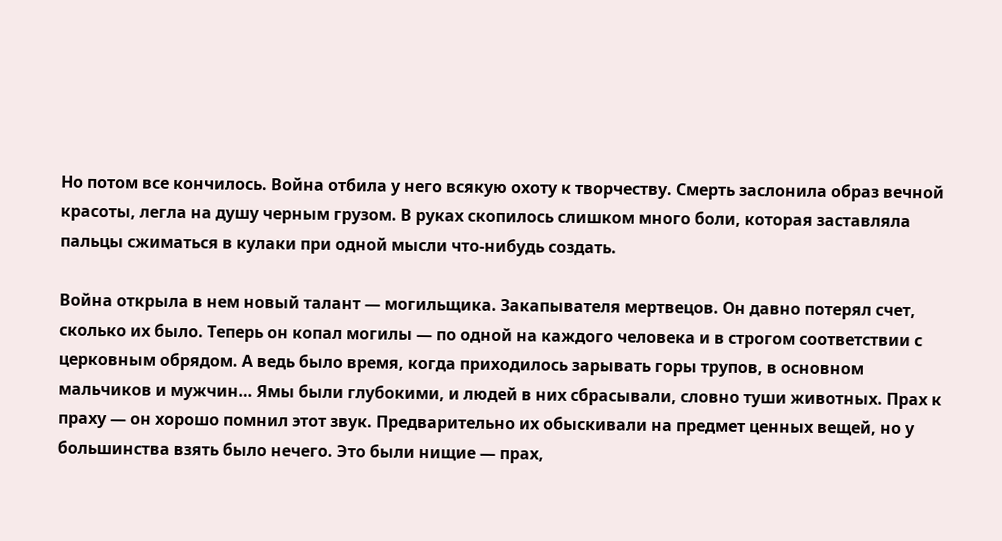Но потом все кончилось. Война отбила у него всякую охоту к творчеству. Смерть заслонила образ вечной красоты, легла на душу черным грузом. В руках скопилось слишком много боли, которая заставляла пальцы сжиматься в кулаки при одной мысли что-нибудь создать.

Война открыла в нем новый талант — могильщика. Закапывателя мертвецов. Он давно потерял счет, сколько их было. Теперь он копал могилы — по одной на каждого человека и в строгом соответствии с церковным обрядом. А ведь было время, когда приходилось зарывать горы трупов, в основном мальчиков и мужчин… Ямы были глубокими, и людей в них сбрасывали, словно туши животных. Прах к праху — он хорошо помнил этот звук. Предварительно их обыскивали на предмет ценных вещей, но у большинства взять было нечего. Это были нищие — прах,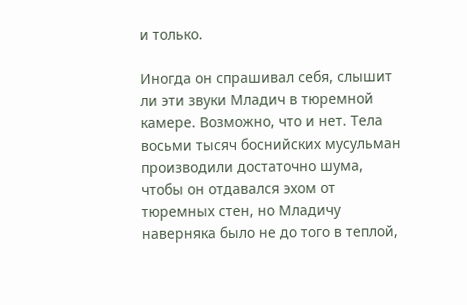и только.

Иногда он спрашивал себя, слышит ли эти звуки Младич в тюремной камере. Возможно, что и нет. Тела восьми тысяч боснийских мусульман производили достаточно шума, чтобы он отдавался эхом от тюремных стен, но Младичу наверняка было не до того в теплой,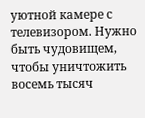уютной камере с телевизором. Нужно быть чудовищем, чтобы уничтожить восемь тысяч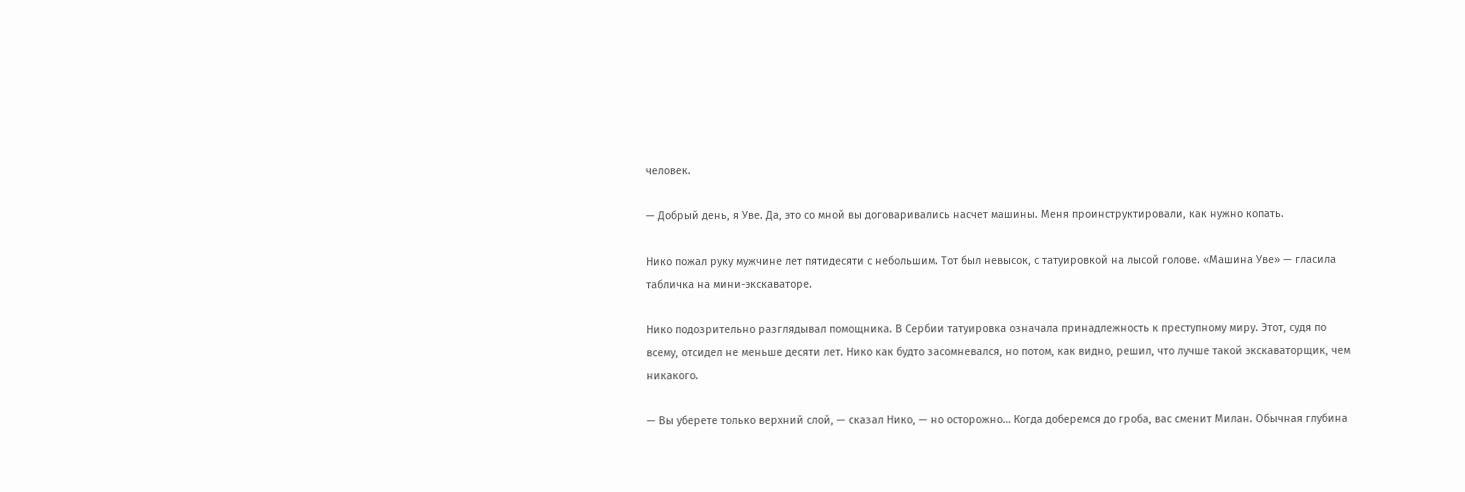человек.

— Добрый день, я Уве. Да, это со мной вы договаривались насчет машины. Меня проинструктировали, как нужно копать.

Нико пожал руку мужчине лет пятидесяти с небольшим. Тот был невысок, с татуировкой на лысой голове. «Машина Уве» — гласила табличка на мини-экскаваторе.

Нико подозрительно разглядывал помощника. В Сербии татуировка означала принадлежность к преступному миру. Этот, судя по всему, отсидел не меньше десяти лет. Нико как будто засомневался, но потом, как видно, решил, что лучше такой экскаваторщик, чем никакого.

— Вы уберете только верхний слой, — сказал Нико, — но осторожно… Когда доберемся до гроба, вас сменит Милан. Обычная глубина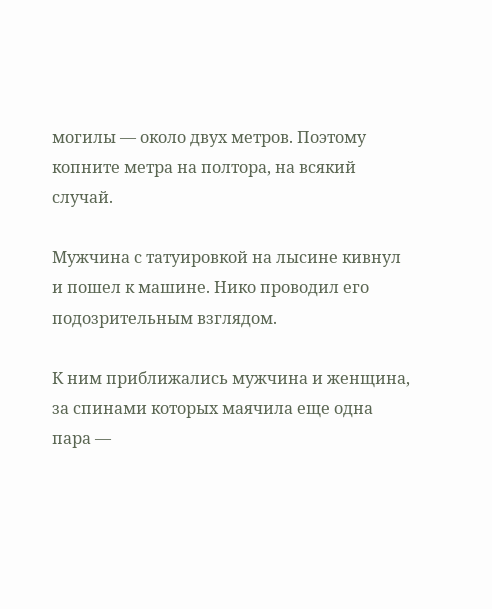могилы — около двух метров. Поэтому копните метра на полтора, на всякий случай.

Мужчина с татуировкой на лысине кивнул и пошел к машине. Нико проводил его подозрительным взглядом.

К ним приближались мужчина и женщина, за спинами которых маячила еще одна пара —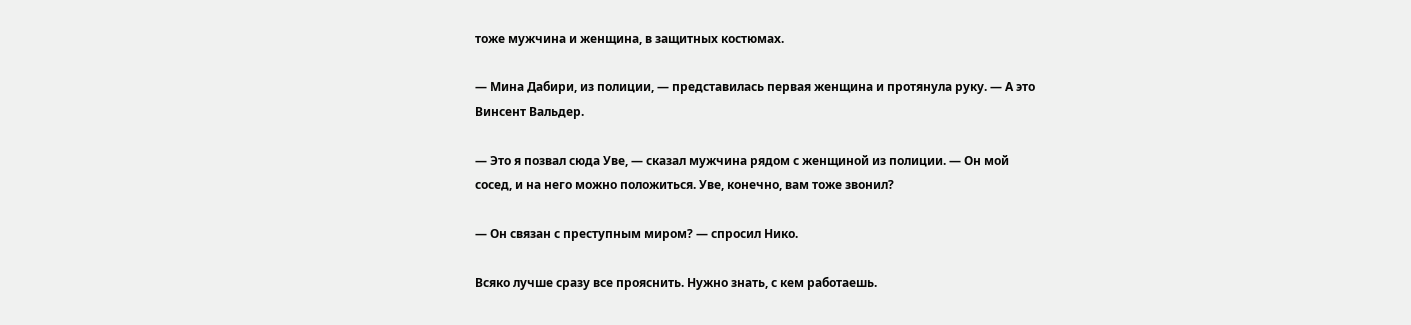тоже мужчина и женщина, в защитных костюмах.

— Мина Дабири, из полиции, — представилась первая женщина и протянула руку. — А это Винсент Вальдер.

— Это я позвал сюда Уве, — сказал мужчина рядом с женщиной из полиции. — Он мой сосед, и на него можно положиться. Уве, конечно, вам тоже звонил?

— Он связан с преступным миром? — спросил Нико.

Всяко лучше сразу все прояснить. Нужно знать, с кем работаешь.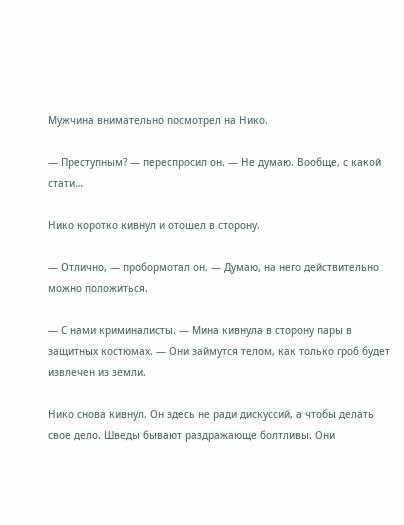Мужчина внимательно посмотрел на Нико.

— Преступным? — переспросил он. — Не думаю. Вообще, с какой стати…

Нико коротко кивнул и отошел в сторону.

— Отлично, — пробормотал он. — Думаю, на него действительно можно положиться.

— С нами криминалисты. — Мина кивнула в сторону пары в защитных костюмах. — Они займутся телом, как только гроб будет извлечен из земли.

Нико снова кивнул. Он здесь не ради дискуссий, а чтобы делать свое дело. Шведы бывают раздражающе болтливы. Они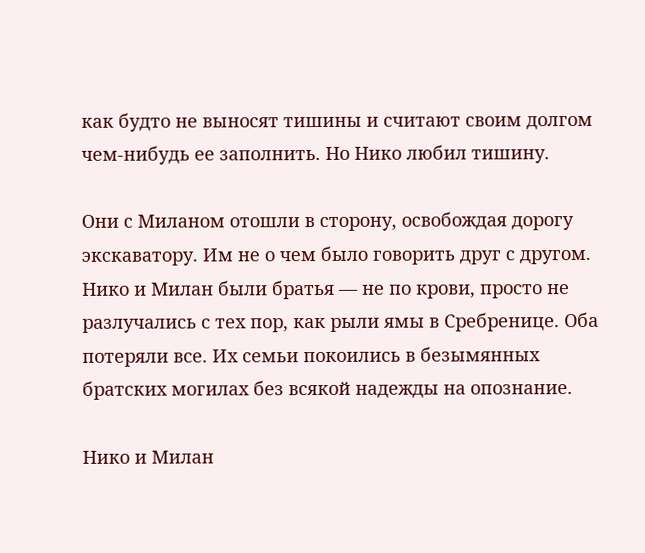как будто не выносят тишины и считают своим долгом чем-нибудь ее заполнить. Но Нико любил тишину.

Они с Миланом отошли в сторону, освобождая дорогу экскаватору. Им не о чем было говорить друг с другом. Нико и Милан были братья — не по крови, просто не разлучались с тех пор, как рыли ямы в Сребренице. Оба потеряли все. Их семьи покоились в безымянных братских могилах без всякой надежды на опознание.

Нико и Милан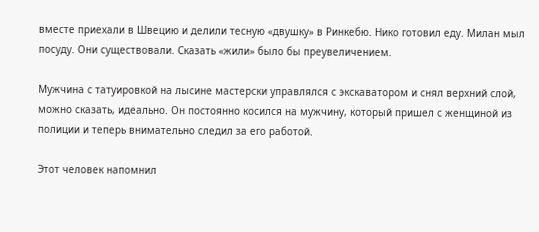вместе приехали в Швецию и делили тесную «двушку» в Ринкебю. Нико готовил еду. Милан мыл посуду. Они существовали. Сказать «жили» было бы преувеличением.

Мужчина с татуировкой на лысине мастерски управлялся с экскаватором и снял верхний слой, можно сказать, идеально. Он постоянно косился на мужчину, который пришел с женщиной из полиции и теперь внимательно следил за его работой.

Этот человек напомнил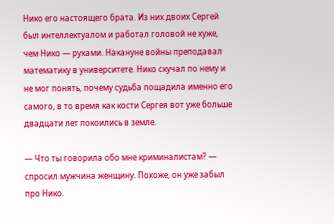Нико его настоящего брата. Из них двоих Сергей был интеллектуалом и работал головой не хуже, чем Нико — руками. Накануне войны преподавал математику в университете. Нико скучал по нему и не мог понять, почему судьба пощадила именно его самого, в то время как кости Сергея вот уже больше двадцати лет покоились в земле.

— Что ты говорила обо мне криминалистам? — спросил мужчина женщину. Похоже, он уже забыл про Нико.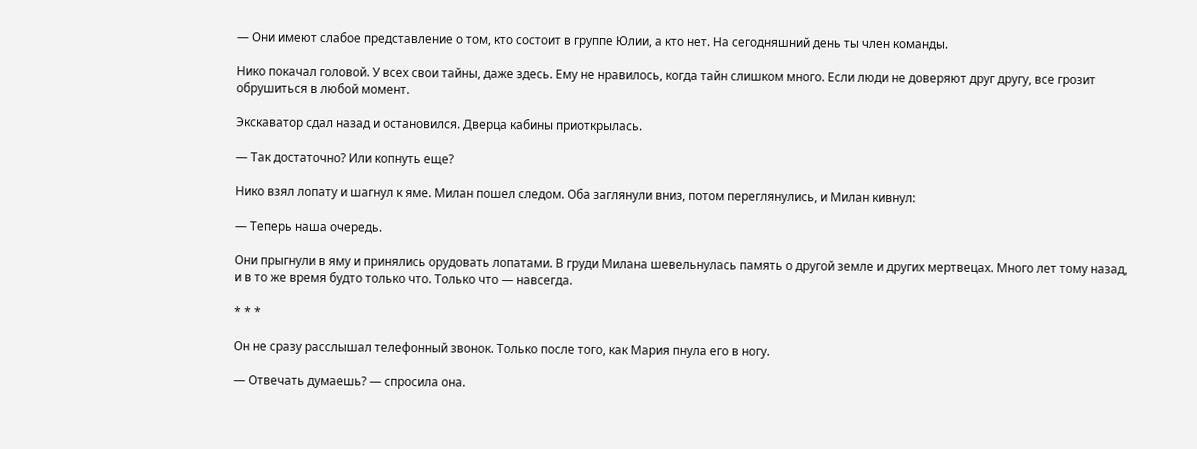— Они имеют слабое представление о том, кто состоит в группе Юлии, а кто нет. На сегодняшний день ты член команды.

Нико покачал головой. У всех свои тайны, даже здесь. Ему не нравилось, когда тайн слишком много. Если люди не доверяют друг другу, все грозит обрушиться в любой момент.

Экскаватор сдал назад и остановился. Дверца кабины приоткрылась.

— Так достаточно? Или копнуть еще?

Нико взял лопату и шагнул к яме. Милан пошел следом. Оба заглянули вниз, потом переглянулись, и Милан кивнул:

— Теперь наша очередь.

Они прыгнули в яму и принялись орудовать лопатами. В груди Милана шевельнулась память о другой земле и других мертвецах. Много лет тому назад, и в то же время будто только что. Только что — навсегда.

* * *

Он не сразу расслышал телефонный звонок. Только после того, как Мария пнула его в ногу.

— Отвечать думаешь? — спросила она.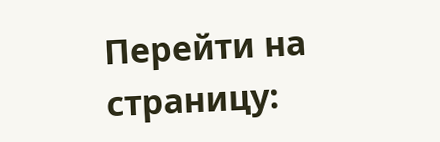Перейти на страницу: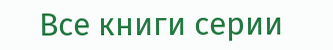Все книги серии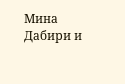Мина Дабири и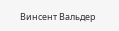Винсент Вальдер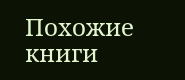Похожие книги